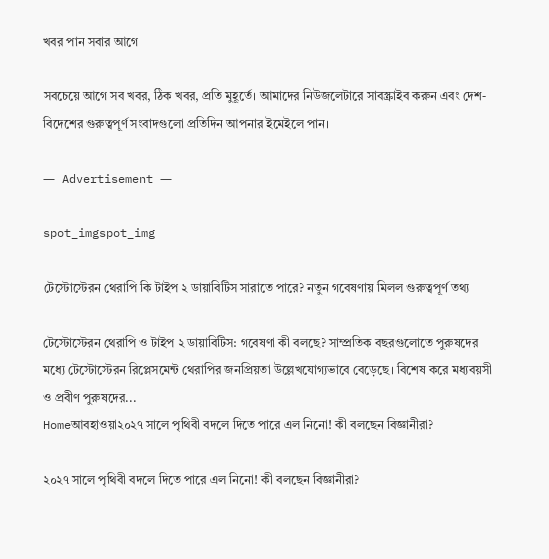খবর পান সবার আগে

সবচেয়ে আগে সব খবর, ঠিক খবর, প্রতি মুহূর্তে। আমাদের নিউজলেটারে সাবস্ক্রাইব করুন এবং দেশ-বিদেশের গুরুত্বপূর্ণ সংবাদগুলো প্রতিদিন আপনার ইমেইলে পান।

― Advertisement ―

spot_imgspot_img

টেস্টোস্টেরন থেরাপি কি টাইপ ২ ডায়াবিটিস সারাতে পারে? নতুন গবেষণায় মিলল গুরুত্বপূর্ণ তথ্য

টেস্টোস্টেরন থেরাপি ও টাইপ ২ ডায়াবিটিস: গবেষণা কী বলছে? সাম্প্রতিক বছরগুলোতে পুরুষদের মধ্যে টেস্টোস্টেরন রিপ্লেসমেন্ট থেরাপির জনপ্রিয়তা উল্লেখযোগ্যভাবে বেড়েছে। বিশেষ করে মধ্যবয়সী ও প্রবীণ পুরুষদের...
Homeআবহাওয়া২০২৭ সালে পৃথিবী বদলে দিতে পারে এল নিনো! কী বলছেন বিজ্ঞানীরা?

২০২৭ সালে পৃথিবী বদলে দিতে পারে এল নিনো! কী বলছেন বিজ্ঞানীরা?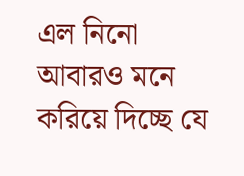এল নিনো আবারও মনে করিয়ে দিচ্ছে যে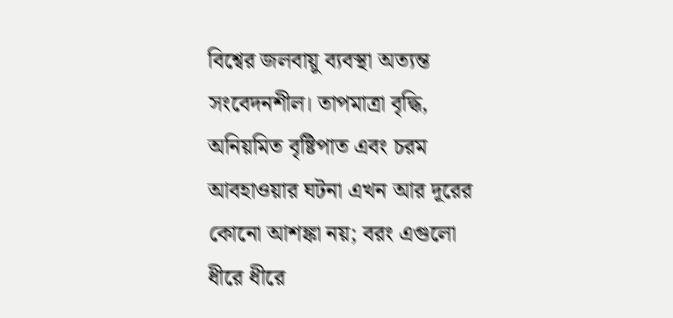বিশ্বের জলবায়ু ব্যবস্থা অত্যন্ত সংবেদনশীল। তাপমাত্রা বৃদ্ধি, অনিয়মিত বৃষ্টিপাত এবং চরম আবহাওয়ার ঘটনা এখন আর দূরের কোনো আশঙ্কা নয়; বরং এগুলো ধীরে ধীরে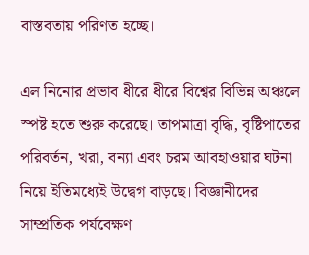বাস্তবতায় পরিণত হচ্ছে।

এল নিনোর প্রভাব ধীরে ধীরে বিশ্বের বিভিন্ন অঞ্চলে স্পষ্ট হতে শুরু করেছে। তাপমাত্রা বৃদ্ধি, বৃষ্টিপাতের পরিবর্তন, খরা, বন্যা এবং চরম আবহাওয়ার ঘটনা নিয়ে ইতিমধ্যেই উদ্বেগ বাড়ছে। বিজ্ঞানীদের সাম্প্রতিক পর্যবেক্ষণ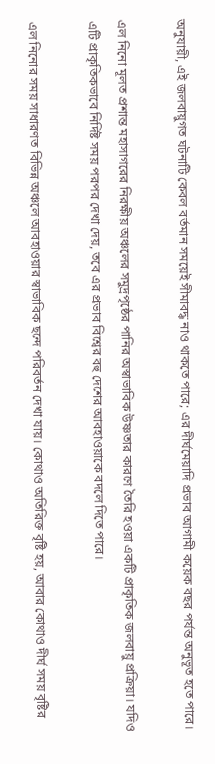অনুযায়ী, এই জলবায়ুগত ঘটনাটি কেবল বর্তমান সময়েই সীমাবদ্ধ নাও থাকতে পারে; এর দীর্ঘমেয়াদি প্রভাব আগামী কয়েক বছর পর্যন্ত অনুভূত হতে পারে।

এল নিনো মূলত প্রশান্ত মহাসাগরের নিরক্ষীয় অঞ্চলের সমুদ্রপৃষ্ঠের পানির অস্বাভাবিক উষ্ণতার কারণে তৈরি হওয়া একটি প্রাকৃতিক জলবায়ু প্রক্রিয়া। যদিও এটি প্রাকৃতিকভাবে নির্দিষ্ট সময় পরপর দেখা দেয়, তবে এর প্রভাব বিশ্বের বহু দেশের আবহাওয়াকে বদলে দিতে পারে।

এল নিনোর সময় সাধারণত বিভিন্ন অঞ্চলে আবহাওয়ার স্বাভাবিক ছন্দে পরিবর্তন দেখা যায়। কোথাও অতিরিক্ত বৃষ্টি হয়, আবার কোথাও দীর্ঘ সময় বৃষ্টির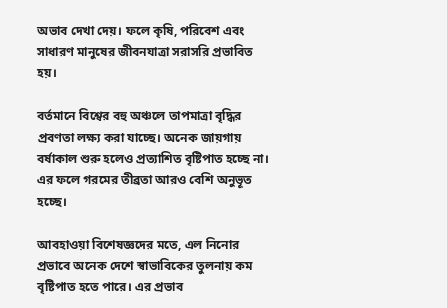অভাব দেখা দেয়। ফলে কৃষি, পরিবেশ এবং সাধারণ মানুষের জীবনযাত্রা সরাসরি প্রভাবিত হয়।

বর্তমানে বিশ্বের বহু অঞ্চলে তাপমাত্রা বৃদ্ধির প্রবণতা লক্ষ্য করা যাচ্ছে। অনেক জায়গায় বর্ষাকাল শুরু হলেও প্রত্যাশিত বৃষ্টিপাত হচ্ছে না। এর ফলে গরমের তীব্রতা আরও বেশি অনুভূত হচ্ছে।

আবহাওয়া বিশেষজ্ঞদের মতে, এল নিনোর প্রভাবে অনেক দেশে স্বাভাবিকের তুলনায় কম বৃষ্টিপাত হতে পারে। এর প্রভাব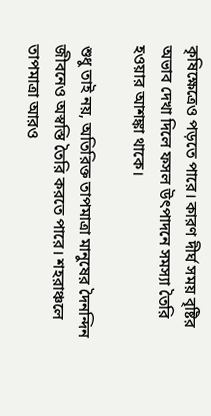কৃষিক্ষেত্রেও পড়তে পারে। কারণ দীর্ঘ সময় বৃষ্টির অভাব দেখা দিলে ফসল উৎপাদনে সমস্যা তৈরি হওয়ার আশঙ্কা থাকে।

শুধু তাই নয়, অতিরিক্ত তাপমাত্রা মানুষের দৈনন্দিন জীবনেও অস্বস্তি তৈরি করতে পারে। শহরাঞ্চলে তাপমাত্রা আরও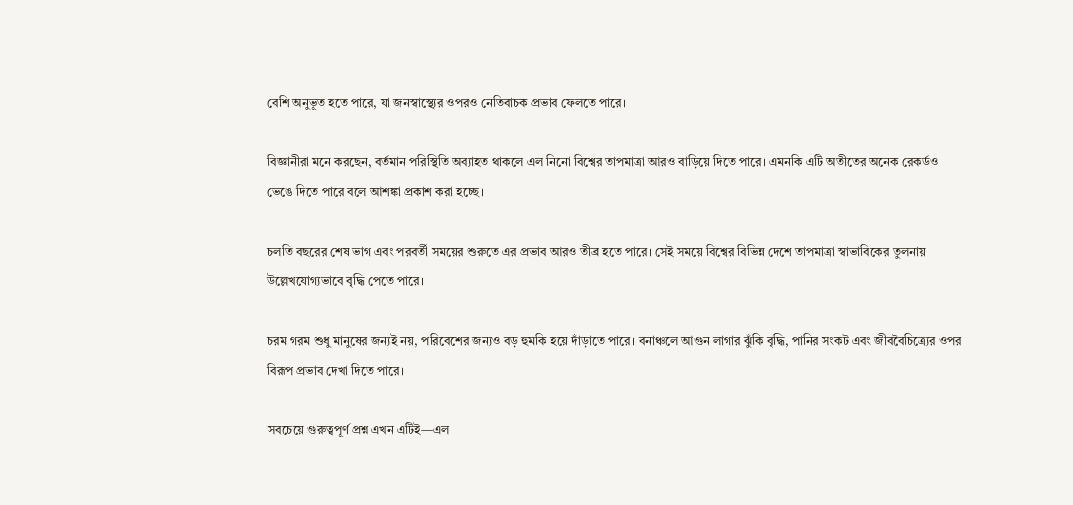বেশি অনুভূত হতে পারে, যা জনস্বাস্থ্যের ওপরও নেতিবাচক প্রভাব ফেলতে পারে।

বিজ্ঞানীরা মনে করছেন, বর্তমান পরিস্থিতি অব্যাহত থাকলে এল নিনো বিশ্বের তাপমাত্রা আরও বাড়িয়ে দিতে পারে। এমনকি এটি অতীতের অনেক রেকর্ডও ভেঙে দিতে পারে বলে আশঙ্কা প্রকাশ করা হচ্ছে।

চলতি বছরের শেষ ভাগ এবং পরবর্তী সময়ের শুরুতে এর প্রভাব আরও তীব্র হতে পারে। সেই সময়ে বিশ্বের বিভিন্ন দেশে তাপমাত্রা স্বাভাবিকের তুলনায় উল্লেখযোগ্যভাবে বৃদ্ধি পেতে পারে।

চরম গরম শুধু মানুষের জন্যই নয়, পরিবেশের জন্যও বড় হুমকি হয়ে দাঁড়াতে পারে। বনাঞ্চলে আগুন লাগার ঝুঁকি বৃদ্ধি, পানির সংকট এবং জীববৈচিত্র্যের ওপর বিরূপ প্রভাব দেখা দিতে পারে।

সবচেয়ে গুরুত্বপূর্ণ প্রশ্ন এখন এটিই—এল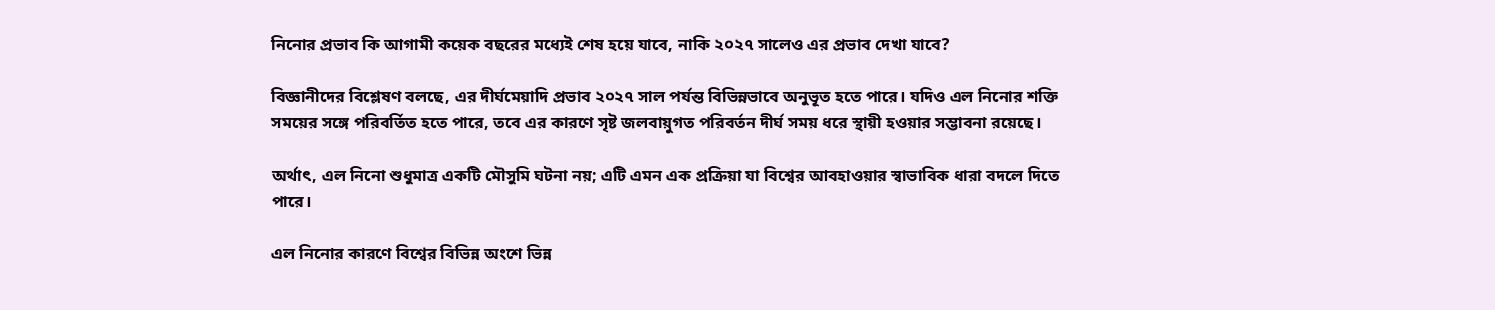নিনোর প্রভাব কি আগামী কয়েক বছরের মধ্যেই শেষ হয়ে যাবে, নাকি ২০২৭ সালেও এর প্রভাব দেখা যাবে?

বিজ্ঞানীদের বিশ্লেষণ বলছে, এর দীর্ঘমেয়াদি প্রভাব ২০২৭ সাল পর্যন্ত বিভিন্নভাবে অনুভূত হতে পারে। যদিও এল নিনোর শক্তি সময়ের সঙ্গে পরিবর্তিত হতে পারে, তবে এর কারণে সৃষ্ট জলবায়ুগত পরিবর্তন দীর্ঘ সময় ধরে স্থায়ী হওয়ার সম্ভাবনা রয়েছে।

অর্থাৎ, এল নিনো শুধুমাত্র একটি মৌসুমি ঘটনা নয়; এটি এমন এক প্রক্রিয়া যা বিশ্বের আবহাওয়ার স্বাভাবিক ধারা বদলে দিতে পারে।

এল নিনোর কারণে বিশ্বের বিভিন্ন অংশে ভিন্ন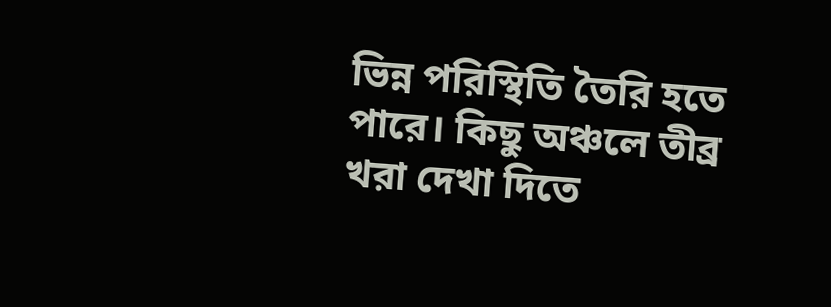ভিন্ন পরিস্থিতি তৈরি হতে পারে। কিছু অঞ্চলে তীব্র খরা দেখা দিতে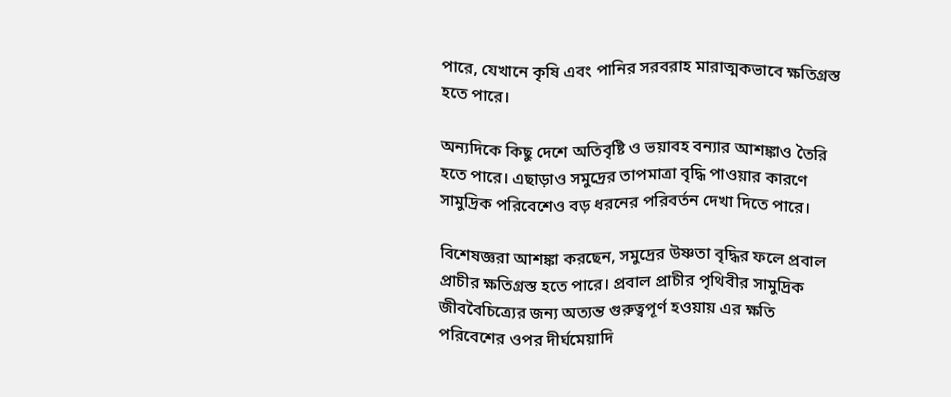পারে, যেখানে কৃষি এবং পানির সরবরাহ মারাত্মকভাবে ক্ষতিগ্রস্ত হতে পারে।

অন্যদিকে কিছু দেশে অতিবৃষ্টি ও ভয়াবহ বন্যার আশঙ্কাও তৈরি হতে পারে। এছাড়াও সমুদ্রের তাপমাত্রা বৃদ্ধি পাওয়ার কারণে সামুদ্রিক পরিবেশেও বড় ধরনের পরিবর্তন দেখা দিতে পারে।

বিশেষজ্ঞরা আশঙ্কা করছেন, সমুদ্রের উষ্ণতা বৃদ্ধির ফলে প্রবাল প্রাচীর ক্ষতিগ্রস্ত হতে পারে। প্রবাল প্রাচীর পৃথিবীর সামুদ্রিক জীববৈচিত্র্যের জন্য অত্যন্ত গুরুত্বপূর্ণ হওয়ায় এর ক্ষতি পরিবেশের ওপর দীর্ঘমেয়াদি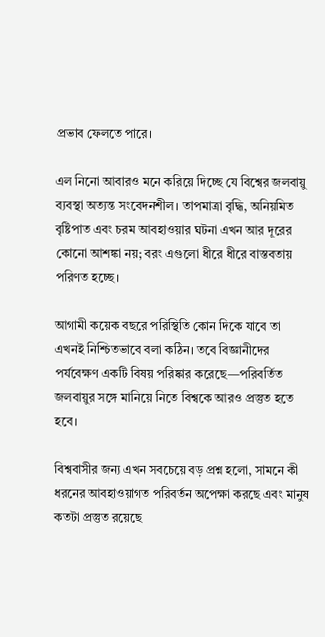প্রভাব ফেলতে পারে।

এল নিনো আবারও মনে করিয়ে দিচ্ছে যে বিশ্বের জলবায়ু ব্যবস্থা অত্যন্ত সংবেদনশীল। তাপমাত্রা বৃদ্ধি, অনিয়মিত বৃষ্টিপাত এবং চরম আবহাওয়ার ঘটনা এখন আর দূরের কোনো আশঙ্কা নয়; বরং এগুলো ধীরে ধীরে বাস্তবতায় পরিণত হচ্ছে।

আগামী কয়েক বছরে পরিস্থিতি কোন দিকে যাবে তা এখনই নিশ্চিতভাবে বলা কঠিন। তবে বিজ্ঞানীদের পর্যবেক্ষণ একটি বিষয় পরিষ্কার করেছে—পরিবর্তিত জলবায়ুর সঙ্গে মানিয়ে নিতে বিশ্বকে আরও প্রস্তুত হতে হবে।

বিশ্ববাসীর জন্য এখন সবচেয়ে বড় প্রশ্ন হলো, সামনে কী ধরনের আবহাওয়াগত পরিবর্তন অপেক্ষা করছে এবং মানুষ কতটা প্রস্তুত রয়েছে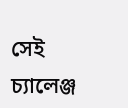সেই চ্যালেঞ্জ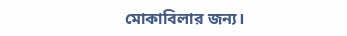মোকাবিলার জন্য।